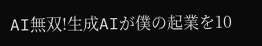AI無双!生成AIが僕の起業を10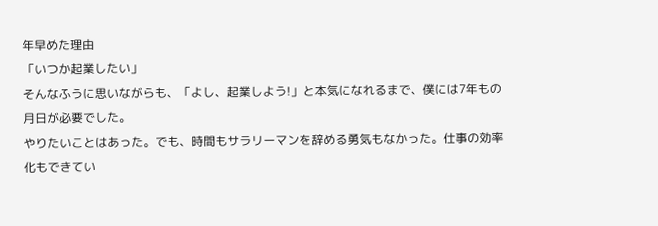年早めた理由
「いつか起業したい」
そんなふうに思いながらも、「よし、起業しよう!」と本気になれるまで、僕には7年もの月日が必要でした。
やりたいことはあった。でも、時間もサラリーマンを辞める勇気もなかった。仕事の効率化もできてい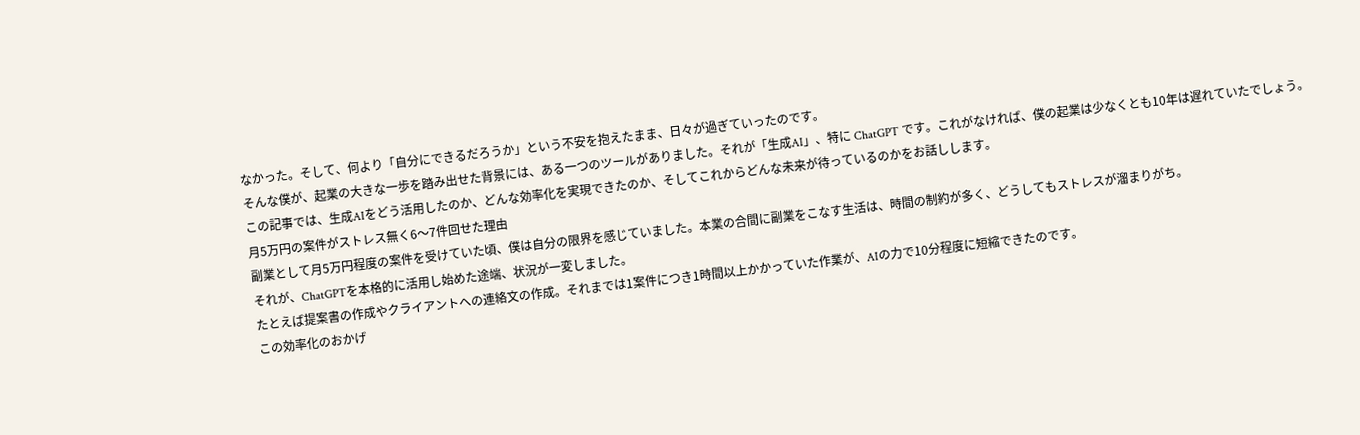なかった。そして、何より「自分にできるだろうか」という不安を抱えたまま、日々が過ぎていったのです。
そんな僕が、起業の大きな一歩を踏み出せた背景には、ある一つのツールがありました。それが「生成AI」、特に ChatGPT です。これがなければ、僕の起業は少なくとも10年は遅れていたでしょう。
この記事では、生成AIをどう活用したのか、どんな効率化を実現できたのか、そしてこれからどんな未来が待っているのかをお話しします。
月5万円の案件がストレス無く6〜7件回せた理由
副業として月5万円程度の案件を受けていた頃、僕は自分の限界を感じていました。本業の合間に副業をこなす生活は、時間の制約が多く、どうしてもストレスが溜まりがち。
それが、ChatGPTを本格的に活用し始めた途端、状況が一変しました。
たとえば提案書の作成やクライアントへの連絡文の作成。それまでは1案件につき1時間以上かかっていた作業が、AIの力で10分程度に短縮できたのです。
この効率化のおかげ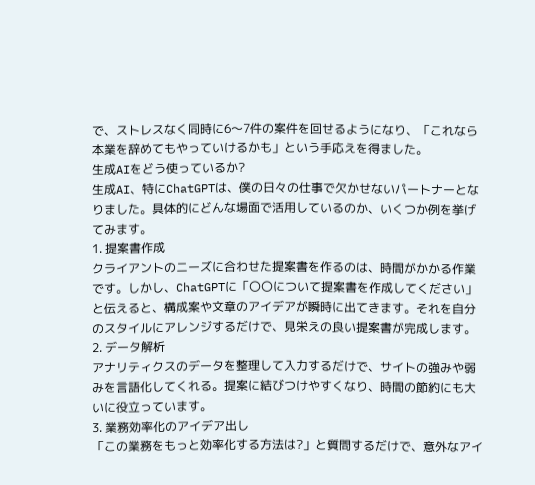で、ストレスなく同時に6〜7件の案件を回せるようになり、「これなら本業を辞めてもやっていけるかも」という手応えを得ました。
生成AIをどう使っているか?
生成AI、特にChatGPTは、僕の日々の仕事で欠かせないパートナーとなりました。具体的にどんな場面で活用しているのか、いくつか例を挙げてみます。
1. 提案書作成
クライアントのニーズに合わせた提案書を作るのは、時間がかかる作業です。しかし、ChatGPTに「〇〇について提案書を作成してください」と伝えると、構成案や文章のアイデアが瞬時に出てきます。それを自分のスタイルにアレンジするだけで、見栄えの良い提案書が完成します。
2. データ解析
アナリティクスのデータを整理して入力するだけで、サイトの強みや弱みを言語化してくれる。提案に結びつけやすくなり、時間の節約にも大いに役立っています。
3. 業務効率化のアイデア出し
「この業務をもっと効率化する方法は?」と質問するだけで、意外なアイ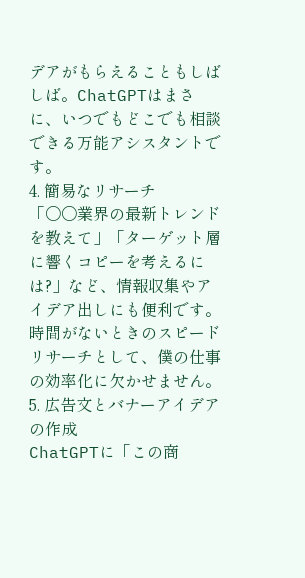デアがもらえることもしばしば。ChatGPTはまさに、いつでもどこでも相談できる万能アシスタントです。
4. 簡易なリサーチ
「〇〇業界の最新トレンドを教えて」「ターゲット層に響くコピーを考えるには?」など、情報収集やアイデア出しにも便利です。時間がないときのスピードリサーチとして、僕の仕事の効率化に欠かせません。
5. 広告文とバナーアイデアの作成
ChatGPTに「この商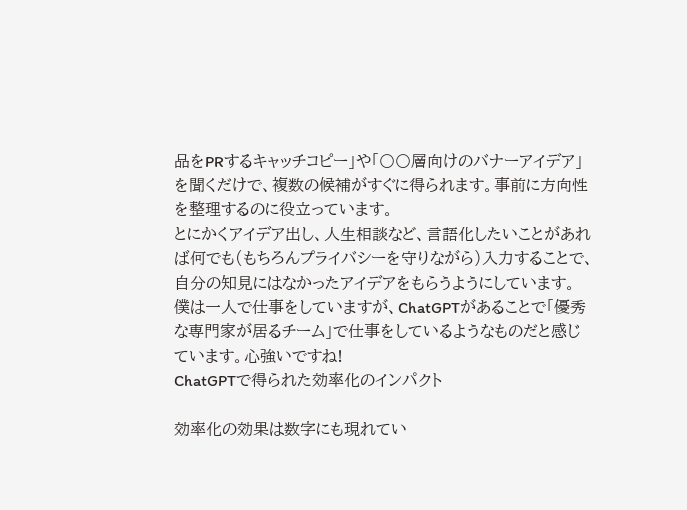品をPRするキャッチコピー」や「〇〇層向けのバナーアイデア」を聞くだけで、複数の候補がすぐに得られます。事前に方向性を整理するのに役立っています。
とにかくアイデア出し、人生相談など、言語化したいことがあれば何でも(もちろんプライバシーを守りながら)入力することで、自分の知見にはなかったアイデアをもらうようにしています。
僕は一人で仕事をしていますが、ChatGPTがあることで「優秀な専門家が居るチーム」で仕事をしているようなものだと感じています。心強いですね!
ChatGPTで得られた効率化のインパクト

効率化の効果は数字にも現れてい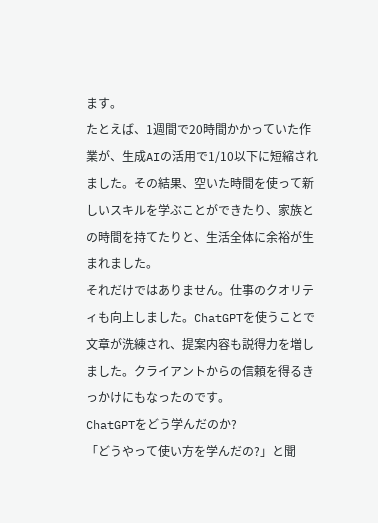ます。
たとえば、1週間で20時間かかっていた作業が、生成AIの活用で1/10以下に短縮されました。その結果、空いた時間を使って新しいスキルを学ぶことができたり、家族との時間を持てたりと、生活全体に余裕が生まれました。
それだけではありません。仕事のクオリティも向上しました。ChatGPTを使うことで文章が洗練され、提案内容も説得力を増しました。クライアントからの信頼を得るきっかけにもなったのです。
ChatGPTをどう学んだのか?
「どうやって使い方を学んだの?」と聞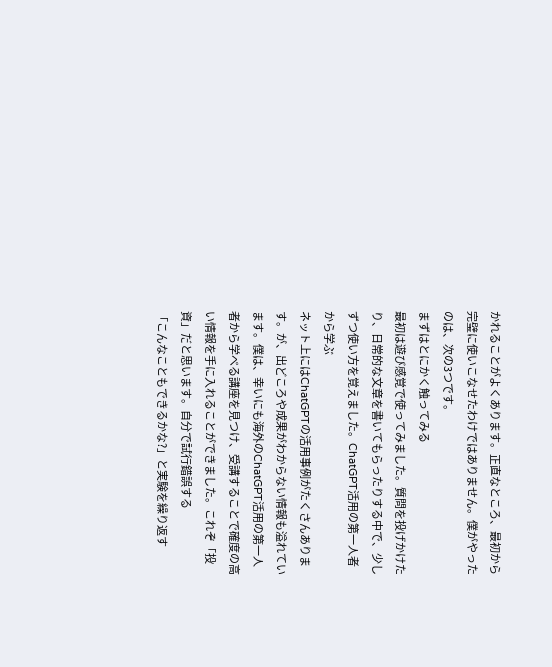かれることがよくあります。正直なところ、最初から完璧に使いこなせたわけではありません。僕がやったのは、次の3つです。
まずはとにかく触ってみる
最初は遊び感覚で使ってみました。質問を投げかけたり、日常的な文章を書いてもらったりする中で、少しずつ使い方を覚えました。ChatGPT活用の第一人者から学ぶ
ネット上にはChatGPTの活用事例がたくさんあります。が、出どころや成果がわからない情報も溢れています。僕は、幸いにも海外のChatGPT活用の第一人者から学べる講座を見つけ、受講することで確度の高い情報を手に入れることができました。これぞ「投資」だと思います。自分で試行錯誤する
「こんなこともできるかな?」と実験を繰り返す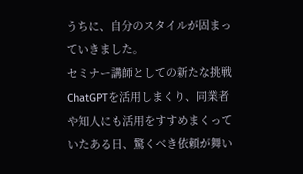うちに、自分のスタイルが固まっていきました。
セミナー講師としての新たな挑戦
ChatGPTを活用しまくり、同業者や知人にも活用をすすめまくっていたある日、驚くべき依頼が舞い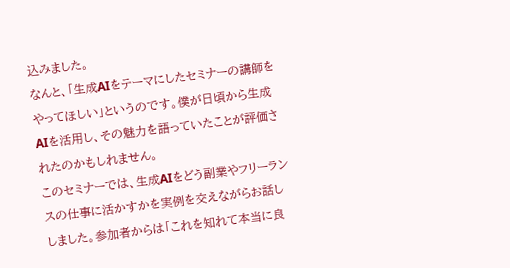込みました。
なんと、「生成AIをテーマにしたセミナーの講師をやってほしい」というのです。僕が日頃から生成AIを活用し、その魅力を語っていたことが評価されたのかもしれません。
このセミナーでは、生成AIをどう副業やフリーランスの仕事に活かすかを実例を交えながらお話ししました。参加者からは「これを知れて本当に良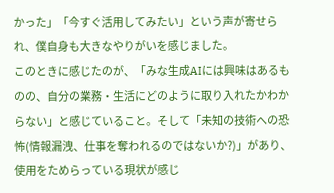かった」「今すぐ活用してみたい」という声が寄せられ、僕自身も大きなやりがいを感じました。
このときに感じたのが、「みな生成AIには興味はあるものの、自分の業務・生活にどのように取り入れたかわからない」と感じていること。そして「未知の技術への恐怖(情報漏洩、仕事を奪われるのではないか?)」があり、使用をためらっている現状が感じ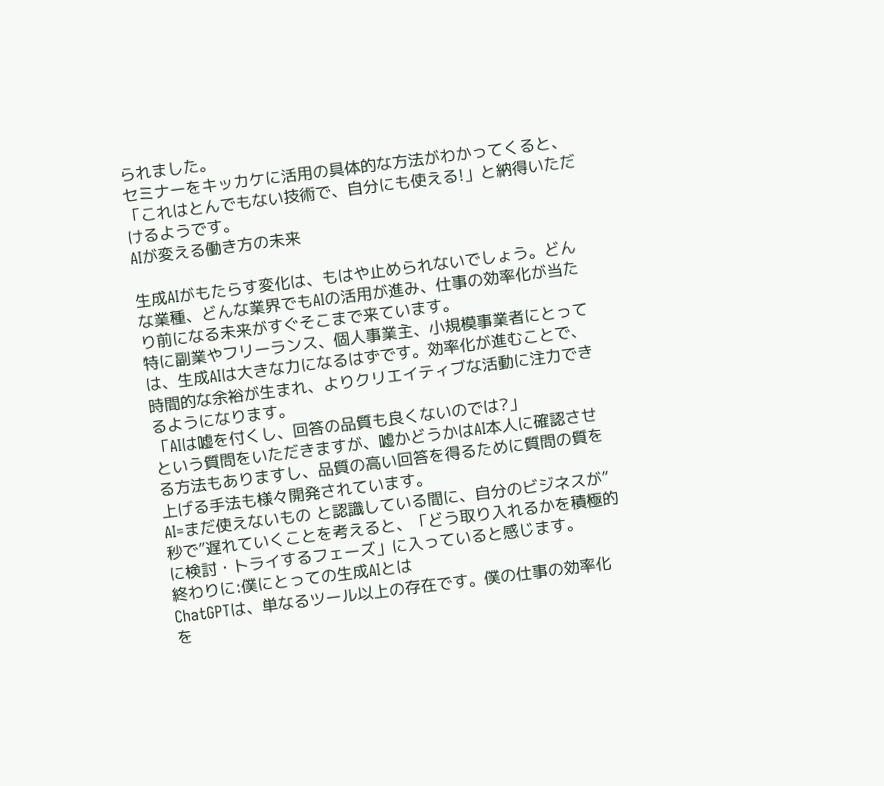られました。
セミナーをキッカケに活用の具体的な方法がわかってくると、「これはとんでもない技術で、自分にも使える!」と納得いただけるようです。
AIが変える働き方の未来

生成AIがもたらす変化は、もはや止められないでしょう。どんな業種、どんな業界でもAIの活用が進み、仕事の効率化が当たり前になる未来がすぐそこまで来ています。
特に副業やフリーランス、個人事業主、小規模事業者にとっては、生成AIは大きな力になるはずです。効率化が進むことで、時間的な余裕が生まれ、よりクリエイティブな活動に注力できるようになります。
「AIは嘘を付くし、回答の品質も良くないのでは?」
という質問をいただきますが、嘘かどうかはAI本人に確認させる方法もありますし、品質の高い回答を得るために質問の質を上げる手法も様々開発されています。
AI=まだ使えないもの と認識している間に、自分のビジネスが”秒で”遅れていくことを考えると、「どう取り入れるかを積極的に検討・トライするフェーズ」に入っていると感じます。
終わりに:僕にとっての生成AIとは
ChatGPTは、単なるツール以上の存在です。僕の仕事の効率化を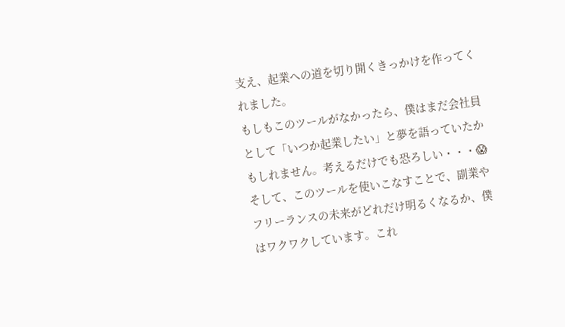支え、起業への道を切り開くきっかけを作ってくれました。
もしもこのツールがなかったら、僕はまだ会社員として「いつか起業したい」と夢を語っていたかもしれません。考えるだけでも恐ろしい・・・😱
そして、このツールを使いこなすことで、副業やフリーランスの未来がどれだけ明るくなるか、僕はワクワクしています。これ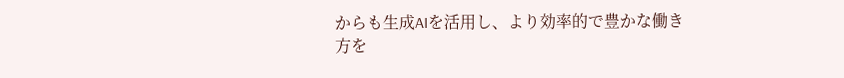からも生成AIを活用し、より効率的で豊かな働き方を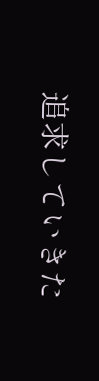追求していきた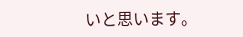いと思います。